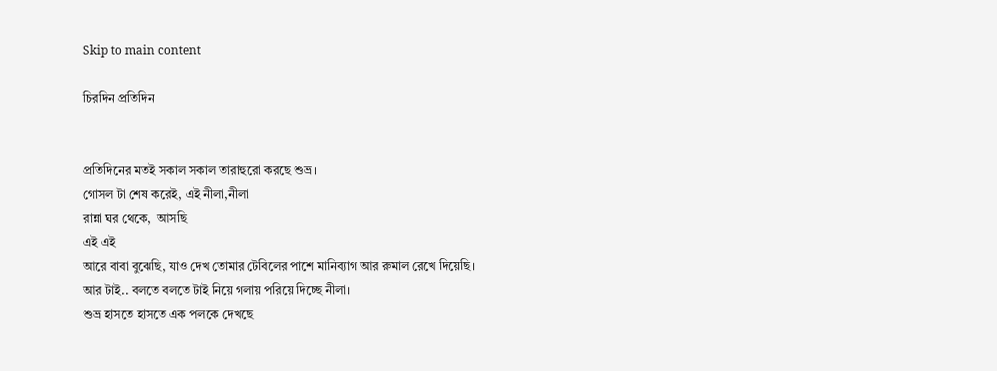Skip to main content

চিরদিন প্রতিদিন


প্রতিদিনের মতই সকাল সকাল তারাহুরো করছে শুভ্র।
গোসল টা শেষ করেই, এই নীলা,নীলা
রান্না ঘর থেকে,  আসছি
এই এই
আরে বাবা বুঝেছি, যাও দেখ তোমার টেবিলের পাশে মানিব্যাগ আর রুমাল রেখে দিয়েছি।
আর টাই.. বলতে বলতে টাই নিয়ে গলায় পরিয়ে দিচ্ছে নীলা।
শুভ্র হাসতে হাসতে এক পলকে দেখছে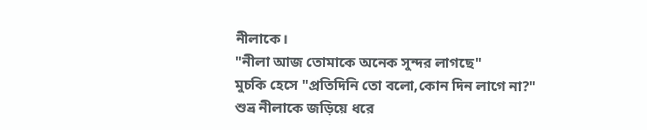নীলাকে।
"নীলা আজ তোমাকে অনেক সুন্দর লাগছে"
মুচকি হেসে "প্রতিদিনি তো বলো,কোন দিন লাগে না?"
শুভ্র নীলাকে জড়িয়ে ধরে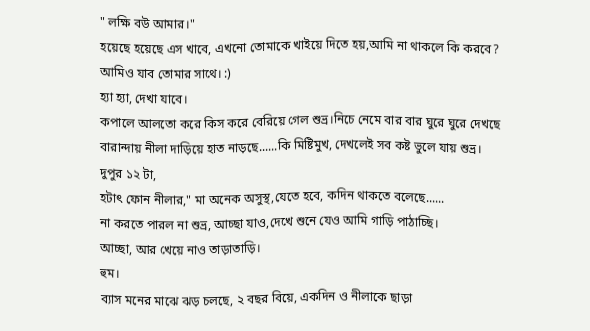" লক্ষি বউ আমার।"
হয়েছে হয়েছে এস খাবে, এখনো তোমাকে খাইয়ে দিতে হয়,আমি না থাকলে কি করবে?
আমিও যাব তোমার সাথে। :)
হ্যা হ্যা, দেখা যাবে।
কপালে আলতো করে কিস করে বেরিয়ে গেল শুভ্র।নিচে নেমে বার বার ঘুরে ঘুরে দেখছে বারান্দায় নীলা দাড়িয়ে হাত নাড়ছে......কি মিষ্টিমুখ, দেখলেই সব কষ্ট ভুলে যায় শুভ্র।
দুপুর ১২ টা,
হটাৎ ফোন নীলার," মা অনেক অসুস্থ,যেতে হবে, কদিন থাকতে বলেছে......
না করতে পারল না শুভ্র, আচ্ছা যাও,দেখে শুনে যেও আমি গাড়ি পাঠাচ্ছি।
আচ্ছা, আর খেয়ে নাও তাড়াতাড়ি।
হুম।
ব্যাস মনের মাঝে ঝড় চলছে, ২ বছর বিয়ে, একদিন ও নীলাকে ছাড়া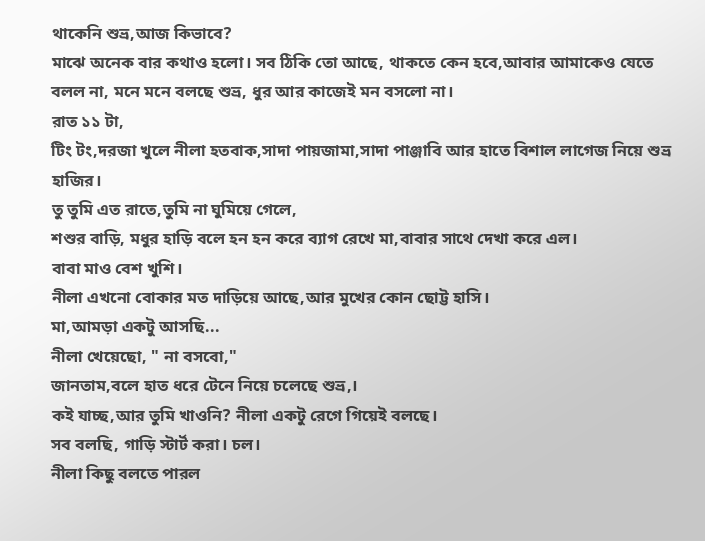থাকেনি শুভ্র,আজ কিভাবে?
মাঝে অনেক বার কথাও হলো। সব ঠিকি তো আছে, থাকতে কেন হবে,আবার আমাকেও যেতে বলল না, মনে মনে বলছে শুভ্র, ধুর আর কাজেই মন বসলো না।
রাত ১১ টা,
টিং টং,দরজা খুলে নীলা হতবাক,সাদা পায়জামা,সাদা পাঞ্জাবি আর হাতে বিশাল লাগেজ নিয়ে শুভ্র হাজির।
তু তুমি এত রাতে,তুমি না ঘুমিয়ে গেলে,
শশুর বাড়ি, মধুর হাড়ি বলে হন হন করে ব্যাগ রেখে মা,বাবার সাথে দেখা করে এল।
বাবা মাও বেশ খুশি।
নীলা এখনো বোকার মত দাড়িয়ে আছে,আর মুখের কোন ছোট্ট হাসি।
মা,আমড়া একটু আসছি...
নীলা খেয়েছো, " না বসবো,"
জানতাম,বলে হাত ধরে টেনে নিয়ে চলেছে শুভ্র,।
কই যাচ্ছ,আর তুমি খাওনি? নীলা একটু রেগে গিয়েই বলছে।
সব বলছি, গাড়ি স্টার্ট করা। চল।
নীলা কিছু বলতে পারল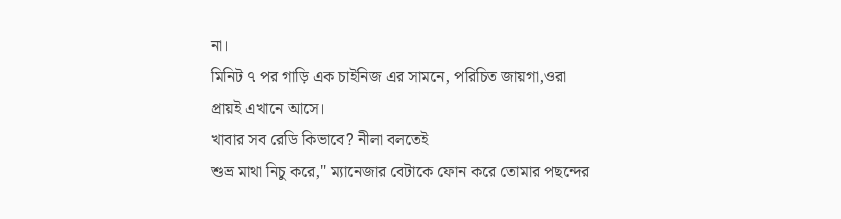না।
মিনিট ৭ পর গাড়ি এক চাইনিজ এর সামনে, পরিচিত জায়গা,ওরা প্রায়ই এখানে আসে।
খাবার সব রেডি কিভাবে? নীলা বলতেই
শুভ্র মাথা নিচু করে," ম্যানেজার বেটাকে ফোন করে তোমার পছন্দের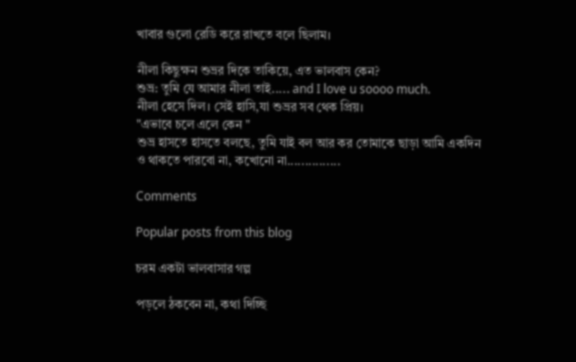খাবার গুলো রেডি করে রাখতে বলে ছিলাম।

নীলা কিছুক্ষন শুভ্রর দিকে তাকিয়ে, এত ভালবাস কেন?
শুভ্র: তুমি যে আমার নীলা তাই..... and I love u soooo much.
নীলা হেসে দিল। সেই হাসি,যা শুভ্রর সব থেক প্রিয়।
"এভাবে চলে এলে কেন "
শুভ্র হাসতে হাসতে বলছে, তুমি যাই বল আর কর তোমাকে ছাড়া আমি একদিন ও থাকতে পারবো না, কখোনো না...............

Comments

Popular posts from this blog

চরম একটা ভালবাসার গল্প

পড়লে ঠকবেন না, কথা দিচ্ছি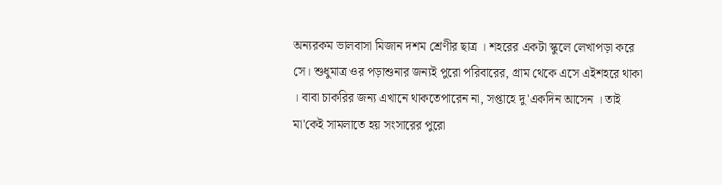অন্যরকম ভালবাসা মিজান দশম শ্রেণীর ছাত্র । শহরের একটা স্কুলে লেখাপড়া করে সে। শুধুমাত্র ওর পড়াশুনার জন্যই পুরো পরিবারের, গ্রাম থেকে এসে এইশহরে থাকা । বাবা চাকরির জন্য এখানে থাকতেপারেন না, সপ্তাহে দু'একদিন আসেন । তাই মা'কেই সামলাতে হয় সংসারের পুরো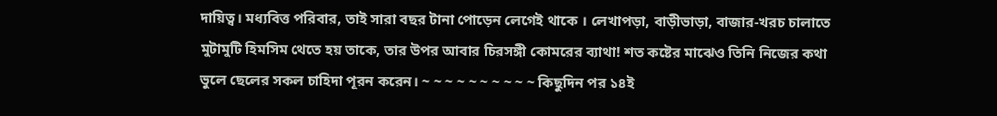দায়িত্ব। মধ্যবিত্ত পরিবার, তাই সারা বছর টানা পোড়েন লেগেই থাকে । লেখাপড়া, বাড়ীভাড়া, বাজার-খরচ চালাতে মুটামুটি হিমসিম থেতে হয় তাকে, তার উপর আবার চিরসঙ্গী কোমরের ব্যাথা! শত কষ্টের মাঝেও তিনি নিজের কথা ভুলে ছেলের সকল চাহিদা পূরন করেন। ~ ~ ~ ~ ~ ~ ~ ~ ~ ~ কিছুদিন পর ১৪ই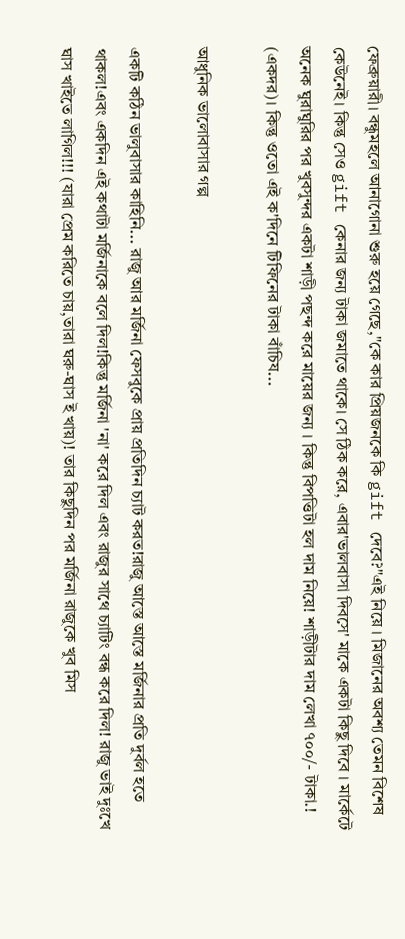ফেব্রুয়ারী। বন্ধুমহলে আনাগোনা শুরু হয়ে গেছে,"কে কার প্রিয়জনকে কি gift দেবে?"এই নিয়ে । মিজানের অবশ্য তেমন বিশেষ কেউনেই। কিন্তু সেও gift কেনার জন্য টাকা জমাতে থাকে। সে ঠিক করে, এবার'ভালবাসা দিবসে' মাকে একটা কিছু দিবে । মার্কেটে অনেক ঘুরাঘুরির পর খুবসুন্দর একটা শাড়ী পছন্দ করে মায়ের জন্য । কিন্তু বিপত্তিটা হল দাম নিয়ে! শাড়ীটার দাম লেখা ৭০০/- টাকা.! (একদর)। কিন্তু ওতো এই ক'দিনে টিফিনের টাকা বাঁচিয...

আধুনিক ভালোবাসার গল্প

একটি কঠিন ভালুবাসার কাহিনি... রাজু আর মর্জিনা ফেসবুকে প্রায় প্রতিদিন চ্যাট করত!রাজু আস্তে আস্তে মর্জিনার প্রতি দুর্বল হতে থাকল!এবং একদিন এই কথাটা মর্জিনাকে বলে দিল!কিন্তু মর্জিনা 'না' করে দিল এবং রাজুর সাথে চ্যাটিং বন্ধ করে দিল! রাজু ভাই দুঃখে ঘাস খাইতে লাগিল!!! (যারা প্রেম করিতে চায়,তারা ঘরু-ঘাস ই খায়)! তার কিছুদিন পর মর্জিনা রাজুকে খুব মিস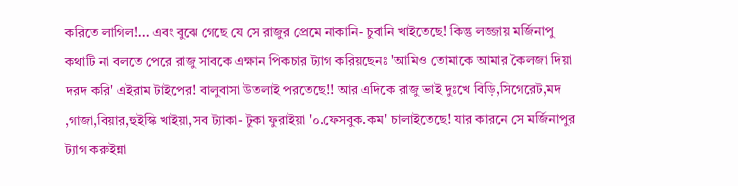করিতে লাগিল!... এবং বুঝে গেছে যে সে রাজুর প্রেমে নাকানি- চুবানি খাইতেছে! কিন্তু লজ্জায় মর্জিনাপু কথাটি না বলতে পেরে রাজু সাবকে এক্ষান পিকচার ট্যাগ করিয়ছেনঃ 'আমিও তোমাকে আমার কৈলজা দিয়া দরদ করি' এইরাম টাইপের! বালুবাসা উতলাই পরতেছে!! আর এদিকে রাজু ভাই দুঃখে বিড়ি,সিগেরেট,মদ ,গাজা,বিয়ার,হুইস্কি খাইয়া,সব ট্যাকা- টুকা ফুরাইয়া '০.ফেসবুক.কম' চালাইতেছে! যার কারনে সে মর্জিনাপুর ট্যাগ করুইন্না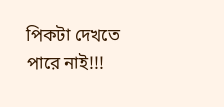পিকটা দেখতে পারে নাই!!!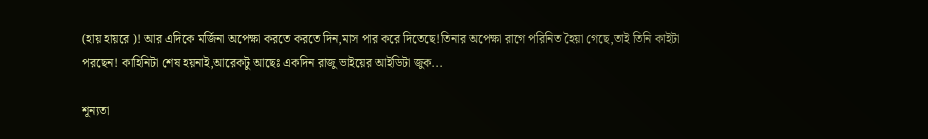(হায় হায়রে )! আর এদিকে মর্জিনা অপেক্ষা করতে করতে দিন,মাস পার করে দিতেছে!তিনার অপেক্ষা রাগে পরিনিত হৈয়া গেছে,তাই তিনি কাইটা পরছেন! কাহিনিটা শেষ হয়নাই,আরেকটু আছেঃ একদিন রাজু ভাইয়ের আইডিটা জুক...

শূন্যতা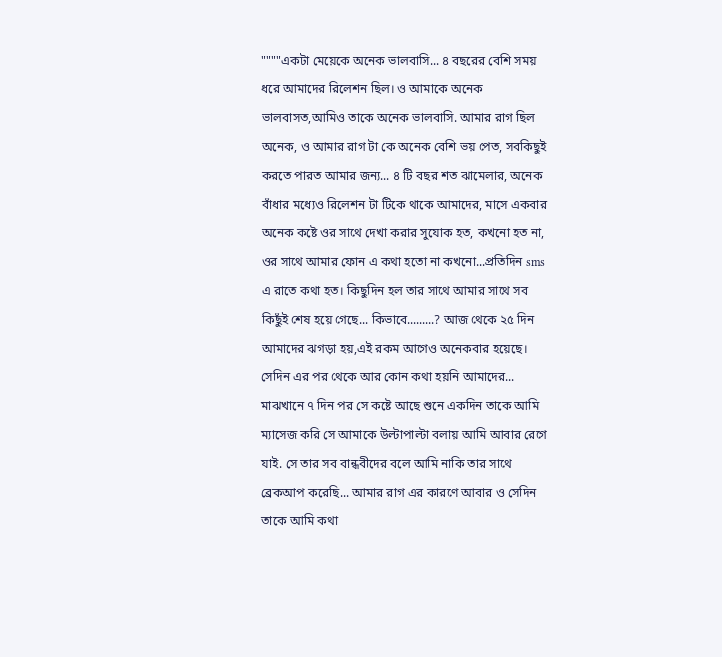""""একটা মেয়েকে অনেক ভালবাসি... ৪ বছরের বেশি সময় ধরে আমাদের রিলেশন ছিল। ও আমাকে অনেক ভালবাসত,আমিও তাকে অনেক ভালবাসি. আমার রাগ ছিল অনেক, ও আমার রাগ টা কে অনেক বেশি ভয় পেত, সবকিছুই করতে পারত আমার জন্য... ৪ টি বছর শত ঝামেলার, অনেক বাঁধার মধ্যেও রিলেশন টা টিকে থাকে আমাদের, মাসে একবার অনেক কষ্টে ওর সাথে দেখা করার সুযোক হত, কখনো হত না, ওর সাথে আমার ফোন এ কথা হতো না কখনো...প্রতিদিন sms এ রাতে কথা হত। কিছুদিন হল তার সাথে আমার সাথে সব কিছুঁই শেষ হয়ে গেছে... কিভাবে.........? আজ থেকে ২৫ দিন আমাদের ঝগড়া হয়,এই রকম আগেও অনেকবার হয়েছে। সেদিন এর পর থেকে আর কোন কথা হয়নি আমাদের... মাঝখানে ৭ দিন পর সে কষ্টে আছে শুনে একদিন তাকে আমি ম্যাসেজ করি সে আমাকে উল্টাপাল্টা বলায় আমি আবার রেগে যাই. সে তার সব বান্ধবীদের বলে আমি নাকি তার সাথে ব্রেকআপ করেছি... আমার রাগ এর কারণে আবার ও সেদিন তাকে আমি কথা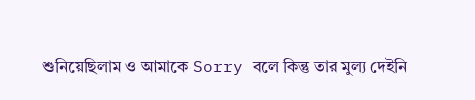শুনিয়েছিলাম ও আমাকে Sorry বলে কিন্তু তার মুল্য দেইনি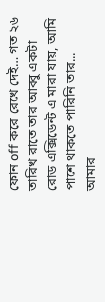ফোন off করে রেখে দেই… গত ২৬ তারিখ রাতে তার আব্বু একটা রোড এক্সিডেন্ট এ মারা যায়, আমি পাশে থাকতে পারিনি তার... আমার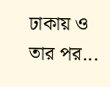ঢাকায় ও তার পর...